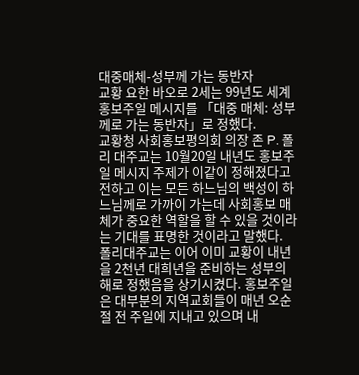대중매체-성부께 가는 동반자
교황 요한 바오로 2세는 99년도 세계 홍보주일 메시지를 「대중 매체: 성부께로 가는 동반자」로 정했다.
교황청 사회홍보평의회 의장 존 P. 폴리 대주교는 10월20일 내년도 홍보주일 메시지 주제가 이같이 정해졌다고 전하고 이는 모든 하느님의 백성이 하느님께로 가까이 가는데 사회홍보 매체가 중요한 역할을 할 수 있을 것이라는 기대를 표명한 것이라고 말했다.
폴리대주교는 이어 이미 교황이 내년을 2천년 대희년을 준비하는 성부의 해로 정했음을 상기시켰다. 홍보주일은 대부분의 지역교회들이 매년 오순절 전 주일에 지내고 있으며 내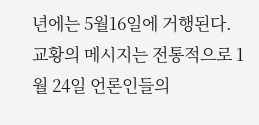년에는 5월16일에 거행된다. 교황의 메시지는 전통적으로 1월 24일 언론인들의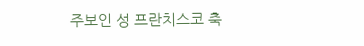주보인 성 프란치스코 축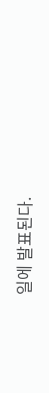일에 발표된다.